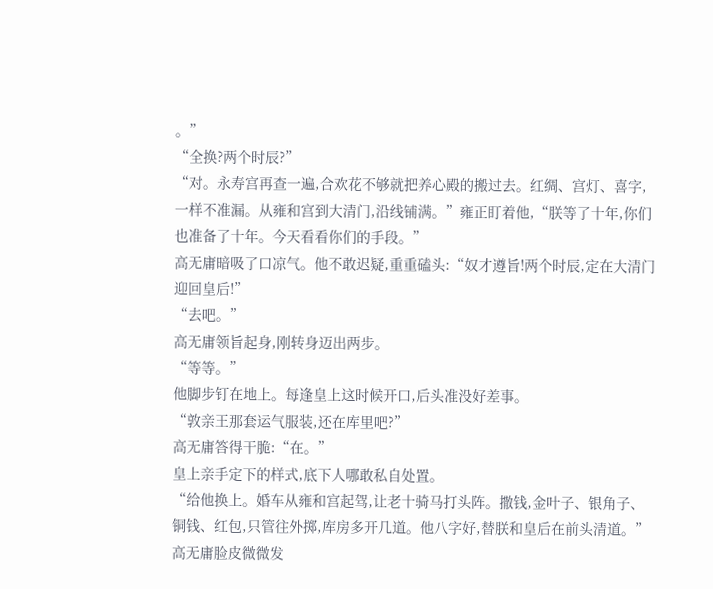。”
“全换?两个时辰?”
“对。永寿宫再查一遍,合欢花不够就把养心殿的搬过去。红绸、宫灯、喜字,一样不准漏。从雍和宫到大清门,沿线铺满。”雍正盯着他,“朕等了十年,你们也准备了十年。今天看看你们的手段。”
高无庸暗吸了口凉气。他不敢迟疑,重重磕头:“奴才遵旨!两个时辰,定在大清门迎回皇后!”
“去吧。”
高无庸领旨起身,刚转身迈出两步。
“等等。”
他脚步钉在地上。每逢皇上这时候开口,后头准没好差事。
“敦亲王那套运气服装,还在库里吧?”
高无庸答得干脆:“在。”
皇上亲手定下的样式,底下人哪敢私自处置。
“给他换上。婚车从雍和宫起驾,让老十骑马打头阵。撒钱,金叶子、银角子、铜钱、红包,只管往外掷,库房多开几道。他八字好,替朕和皇后在前头清道。”
高无庸脸皮微微发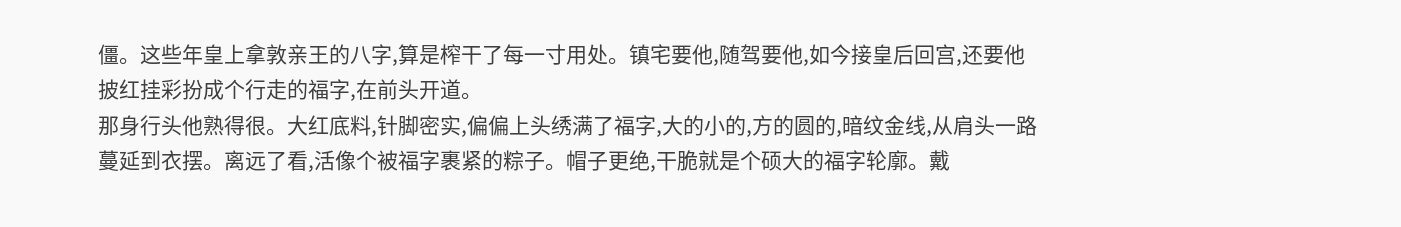僵。这些年皇上拿敦亲王的八字,算是榨干了每一寸用处。镇宅要他,随驾要他,如今接皇后回宫,还要他披红挂彩扮成个行走的福字,在前头开道。
那身行头他熟得很。大红底料,针脚密实,偏偏上头绣满了福字,大的小的,方的圆的,暗纹金线,从肩头一路蔓延到衣摆。离远了看,活像个被福字裹紧的粽子。帽子更绝,干脆就是个硕大的福字轮廓。戴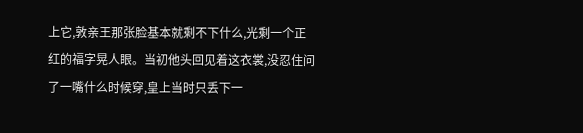上它,敦亲王那张脸基本就剩不下什么,光剩一个正红的福字晃人眼。当初他头回见着这衣裳,没忍住问了一嘴什么时候穿,皇上当时只丢下一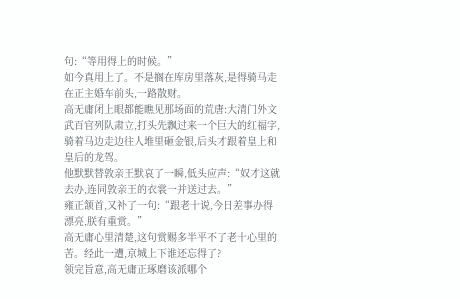句:“等用得上的时候。”
如今真用上了。不是搁在库房里落灰,是得骑马走在正主婚车前头,一路散财。
高无庸闭上眼都能瞧见那场面的荒唐:大清门外文武百官列队肃立,打头先飘过来一个巨大的红福字,骑着马边走边往人堆里砸金银,后头才跟着皇上和皇后的龙驾。
他默默替敦亲王默哀了一瞬,低头应声:“奴才这就去办,连同敦亲王的衣裳一并送过去。”
雍正颔首,又补了一句:“跟老十说,今日差事办得漂亮,朕有重赏。”
高无庸心里清楚,这句赏赐多半平不了老十心里的苦。经此一遭,京城上下谁还忘得了?
领完旨意,高无庸正琢磨该派哪个